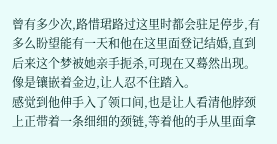曾有多少次,路惜珺路过这里时都会驻足停步,有多么盼望能有一天和他在这里面登记结婚,直到后来这个梦被她亲手扼杀,可现在又蓦然出现。
像是镶嵌着金边,让人忍不住踏入。
感觉到他伸手入了领口间,也是让人看清他脖颈上正带着一条细细的颈链,等着他的手从里面拿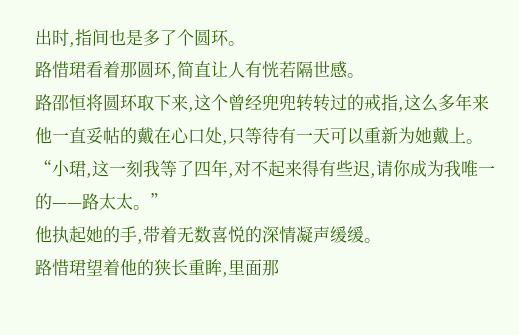出时,指间也是多了个圆环。
路惜珺看着那圆环,简直让人有恍若隔世感。
路邵恒将圆环取下来,这个曾经兜兜转转过的戒指,这么多年来他一直妥帖的戴在心口处,只等待有一天可以重新为她戴上。
“小珺,这一刻我等了四年,对不起来得有些迟,请你成为我唯一的——路太太。”
他执起她的手,带着无数喜悦的深情凝声缓缓。
路惜珺望着他的狭长重眸,里面那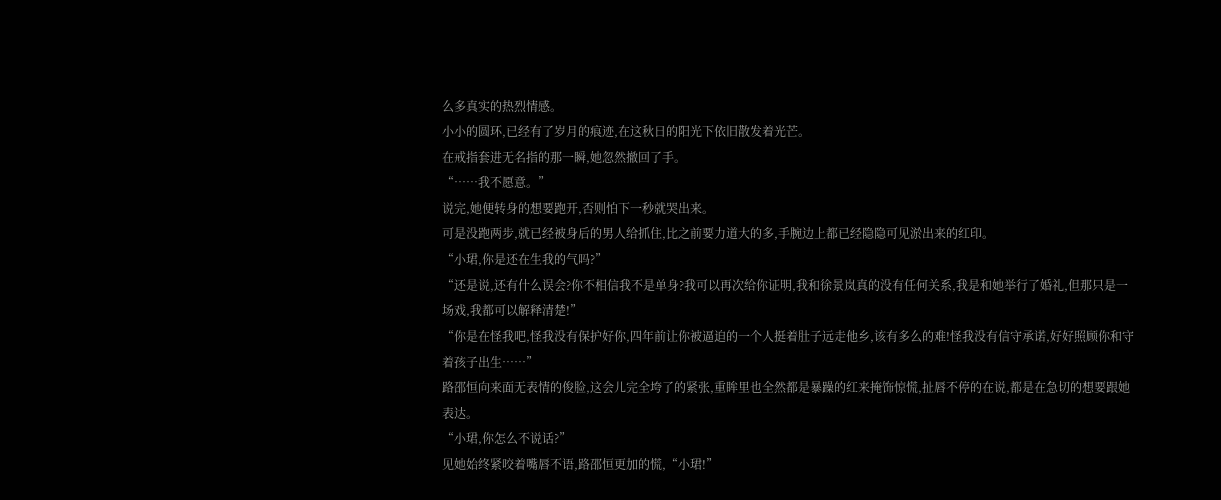么多真实的热烈情感。
小小的圆环,已经有了岁月的痕迹,在这秋日的阳光下依旧散发着光芒。
在戒指套进无名指的那一瞬,她忽然撤回了手。
“……我不愿意。”
说完,她便转身的想要跑开,否则怕下一秒就哭出来。
可是没跑两步,就已经被身后的男人给抓住,比之前要力道大的多,手腕边上都已经隐隐可见淤出来的红印。
“小珺,你是还在生我的气吗?”
“还是说,还有什么误会?你不相信我不是单身?我可以再次给你证明,我和徐景岚真的没有任何关系,我是和她举行了婚礼,但那只是一场戏,我都可以解释清楚!”
“你是在怪我吧,怪我没有保护好你,四年前让你被逼迫的一个人挺着肚子远走他乡,该有多么的难!怪我没有信守承诺,好好照顾你和守着孩子出生……”
路邵恒向来面无表情的俊脸,这会儿完全垮了的紧张,重眸里也全然都是暴躁的红来掩饰惊慌,扯唇不停的在说,都是在急切的想要跟她表达。
“小珺,你怎么不说话?”
见她始终紧咬着嘴唇不语,路邵恒更加的慌,“小珺!”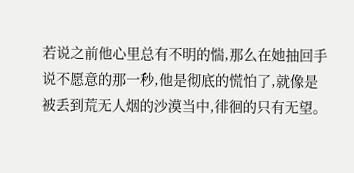若说之前他心里总有不明的惴,那么在她抽回手说不愿意的那一秒,他是彻底的慌怕了,就像是被丢到荒无人烟的沙漠当中,徘徊的只有无望。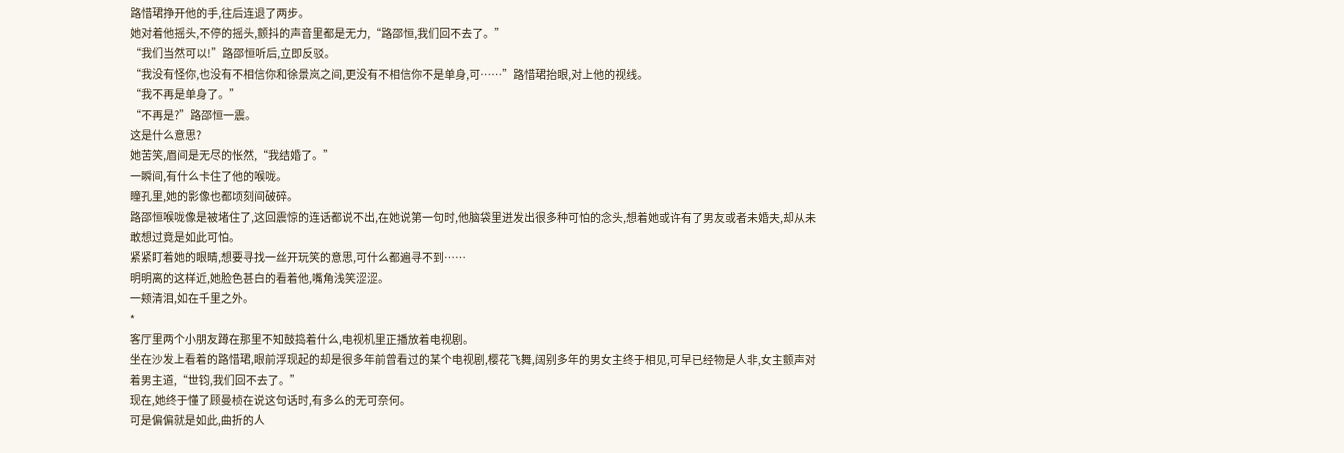路惜珺挣开他的手,往后连退了两步。
她对着他摇头,不停的摇头,颤抖的声音里都是无力,“路邵恒,我们回不去了。”
“我们当然可以!”路邵恒听后,立即反驳。
“我没有怪你,也没有不相信你和徐景岚之间,更没有不相信你不是单身,可……”路惜珺抬眼,对上他的视线。
“我不再是单身了。”
“不再是?”路邵恒一震。
这是什么意思?
她苦笑,眉间是无尽的怅然,“我结婚了。”
一瞬间,有什么卡住了他的喉咙。
瞳孔里,她的影像也都顷刻间破碎。
路邵恒喉咙像是被堵住了,这回震惊的连话都说不出,在她说第一句时,他脑袋里迸发出很多种可怕的念头,想着她或许有了男友或者未婚夫,却从未敢想过竟是如此可怕。
紧紧盯着她的眼睛,想要寻找一丝开玩笑的意思,可什么都遍寻不到……
明明离的这样近,她脸色甚白的看着他,嘴角浅笑涩涩。
一颊清泪,如在千里之外。
*
客厅里两个小朋友蹲在那里不知鼓捣着什么,电视机里正播放着电视剧。
坐在沙发上看着的路惜珺,眼前浮现起的却是很多年前曾看过的某个电视剧,樱花飞舞,阔别多年的男女主终于相见,可早已经物是人非,女主颤声对着男主道,“世钧,我们回不去了。”
现在,她终于懂了顾曼桢在说这句话时,有多么的无可奈何。
可是偏偏就是如此,曲折的人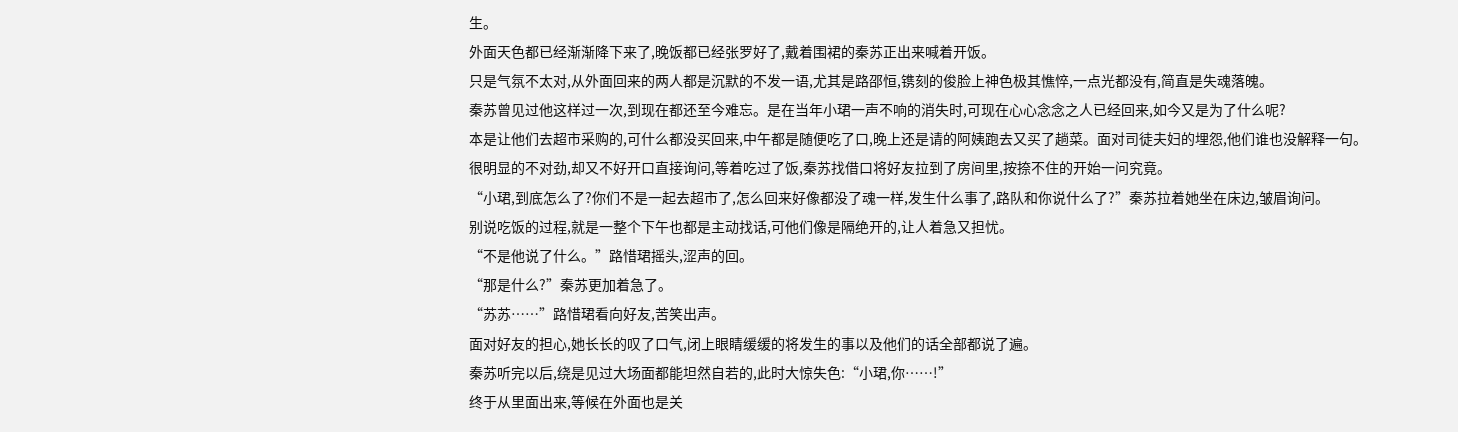生。
外面天色都已经渐渐降下来了,晚饭都已经张罗好了,戴着围裙的秦苏正出来喊着开饭。
只是气氛不太对,从外面回来的两人都是沉默的不发一语,尤其是路邵恒,镌刻的俊脸上神色极其憔悴,一点光都没有,简直是失魂落魄。
秦苏曾见过他这样过一次,到现在都还至今难忘。是在当年小珺一声不响的消失时,可现在心心念念之人已经回来,如今又是为了什么呢?
本是让他们去超市采购的,可什么都没买回来,中午都是随便吃了口,晚上还是请的阿姨跑去又买了趟菜。面对司徒夫妇的埋怨,他们谁也没解释一句。
很明显的不对劲,却又不好开口直接询问,等着吃过了饭,秦苏找借口将好友拉到了房间里,按捺不住的开始一问究竟。
“小珺,到底怎么了?你们不是一起去超市了,怎么回来好像都没了魂一样,发生什么事了,路队和你说什么了?”秦苏拉着她坐在床边,皱眉询问。
别说吃饭的过程,就是一整个下午也都是主动找话,可他们像是隔绝开的,让人着急又担忧。
“不是他说了什么。”路惜珺摇头,涩声的回。
“那是什么?”秦苏更加着急了。
“苏苏……”路惜珺看向好友,苦笑出声。
面对好友的担心,她长长的叹了口气,闭上眼睛缓缓的将发生的事以及他们的话全部都说了遍。
秦苏听完以后,绕是见过大场面都能坦然自若的,此时大惊失色:“小珺,你……!”
终于从里面出来,等候在外面也是关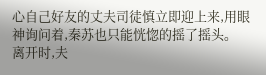心自己好友的丈夫司徒慎立即迎上来,用眼神询问着,秦苏也只能恍惚的摇了摇头。
离开时,夫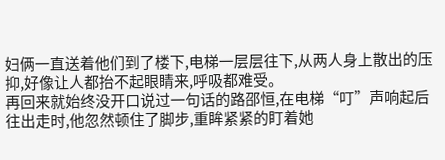妇俩一直送着他们到了楼下,电梯一层层往下,从两人身上散出的压抑,好像让人都抬不起眼睛来,呼吸都难受。
再回来就始终没开口说过一句话的路邵恒,在电梯“叮”声响起后往出走时,他忽然顿住了脚步,重眸紧紧的盯着她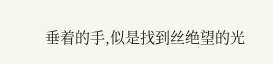垂着的手,似是找到丝绝望的光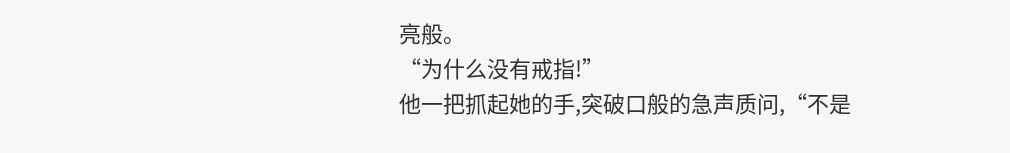亮般。
“为什么没有戒指!”
他一把抓起她的手,突破口般的急声质问,“不是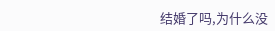结婚了吗,为什么没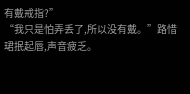有戴戒指?”
“我只是怕弄丢了,所以没有戴。”路惜珺抿起唇,声音疲乏。